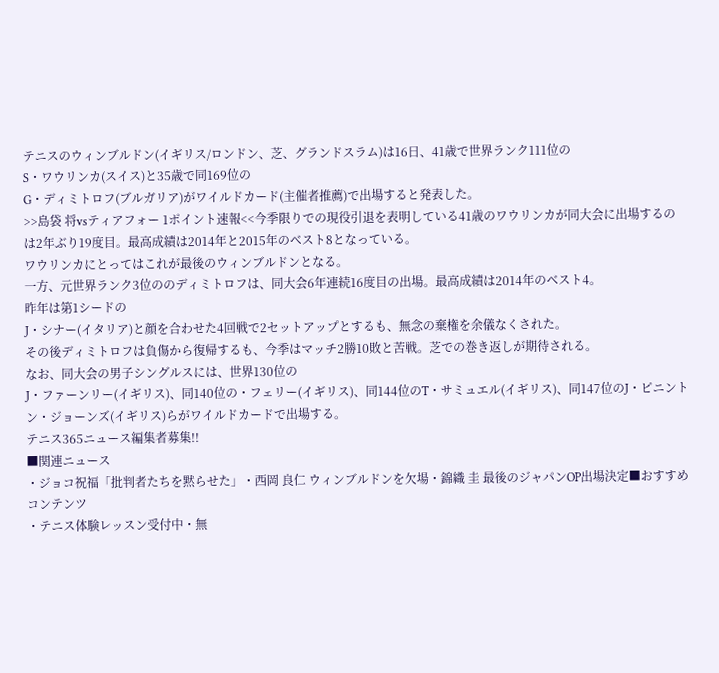テニスのウィンブルドン(イギリス/ロンドン、芝、グランドスラム)は16日、41歳で世界ランク111位の
S・ワウリンカ(スイス)と35歳で同169位の
G・ディミトロフ(ブルガリア)がワイルドカード(主催者推薦)で出場すると発表した。
>>島袋 将vsティアフォー 1ポイント速報<<今季限りでの現役引退を表明している41歳のワウリンカが同大会に出場するのは2年ぶり19度目。最高成績は2014年と2015年のベスト8となっている。
ワウリンカにとってはこれが最後のウィンブルドンとなる。
一方、元世界ランク3位ののディミトロフは、同大会6年連続16度目の出場。最高成績は2014年のベスト4。
昨年は第1シードの
J・シナー(イタリア)と顔を合わせた4回戦で2セットアップとするも、無念の棄権を余儀なくされた。
その後ディミトロフは負傷から復帰するも、今季はマッチ2勝10敗と苦戦。芝での巻き返しが期待される。
なお、同大会の男子シングルスには、世界130位の
J・ファーンリー(イギリス)、同140位の・フェリー(イギリス)、同144位のT・サミュエル(イギリス)、同147位のJ・ピニントン・ジョーンズ(イギリス)らがワイルドカードで出場する。
テニス365ニュース編集者募集!!
■関連ニュース
・ジョコ祝福「批判者たちを黙らせた」・西岡 良仁 ウィンブルドンを欠場・錦織 圭 最後のジャパンOP出場決定■おすすめコンテンツ
・テニス体験レッスン受付中・無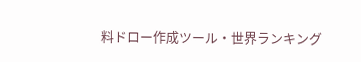料ドロー作成ツール・世界ランキング